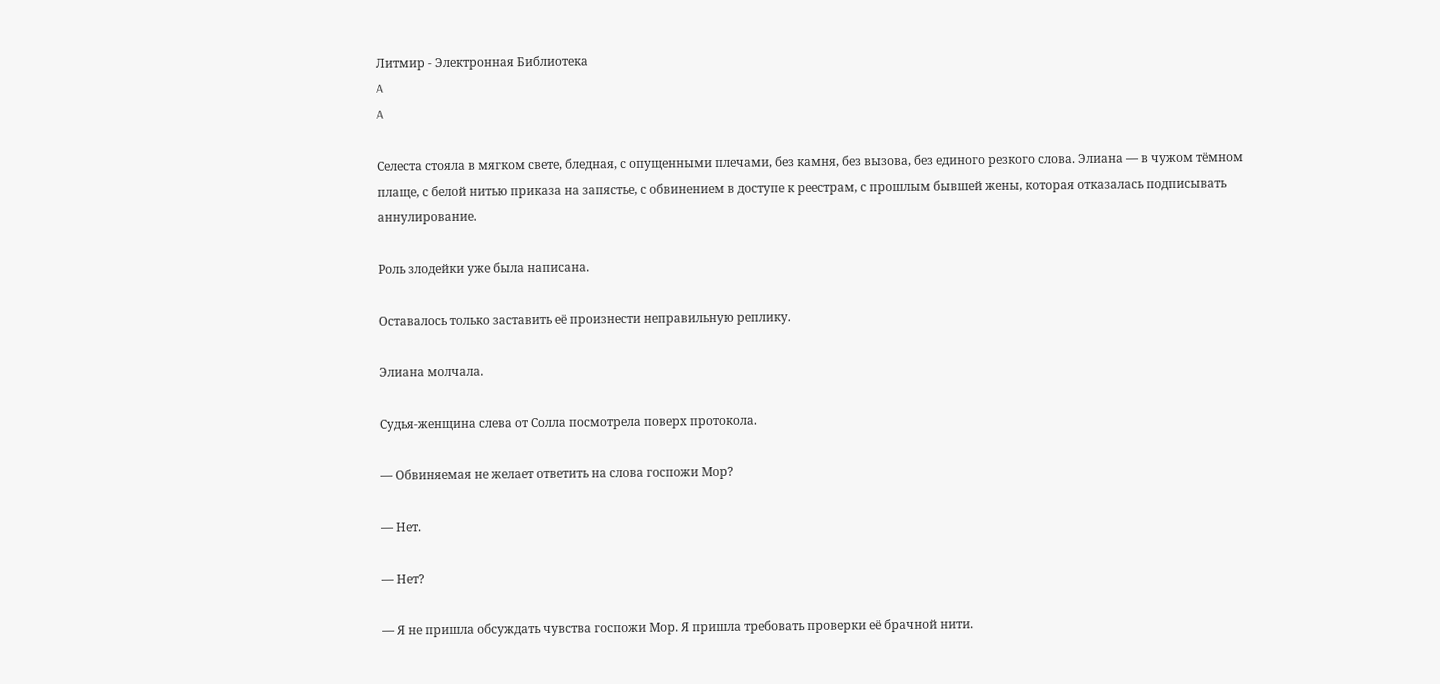Литмир - Электронная Библиотека
A
A

Селеста стояла в мягком свете, бледная, с опущенными плечами, без камня, без вызова, без единого резкого слова. Элиана — в чужом тёмном плаще, с белой нитью приказа на запястье, с обвинением в доступе к реестрам, с прошлым бывшей жены, которая отказалась подписывать аннулирование.

Роль злодейки уже была написана.

Оставалось только заставить её произнести неправильную реплику.

Элиана молчала.

Судья-женщина слева от Солла посмотрела поверх протокола.

— Обвиняемая не желает ответить на слова госпожи Мор?

— Нет.

— Нет?

— Я не пришла обсуждать чувства госпожи Мор. Я пришла требовать проверки её брачной нити.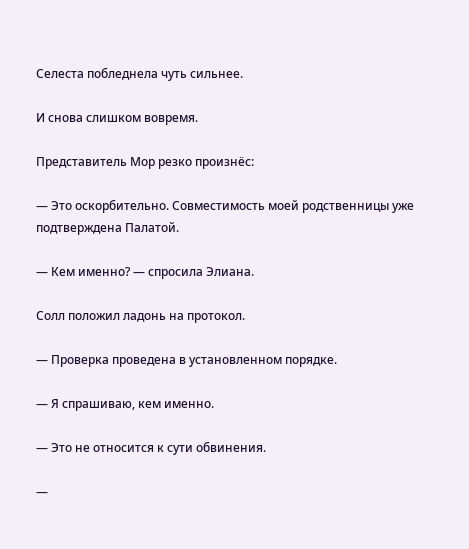Селеста побледнела чуть сильнее.

И снова слишком вовремя.

Представитель Мор резко произнёс:

— Это оскорбительно. Совместимость моей родственницы уже подтверждена Палатой.

— Кем именно? — спросила Элиана.

Солл положил ладонь на протокол.

— Проверка проведена в установленном порядке.

— Я спрашиваю, кем именно.

— Это не относится к сути обвинения.

—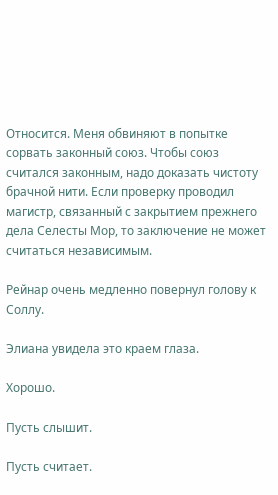Относится. Меня обвиняют в попытке сорвать законный союз. Чтобы союз считался законным, надо доказать чистоту брачной нити. Если проверку проводил магистр, связанный с закрытием прежнего дела Селесты Мор, то заключение не может считаться независимым.

Рейнар очень медленно повернул голову к Соллу.

Элиана увидела это краем глаза.

Хорошо.

Пусть слышит.

Пусть считает.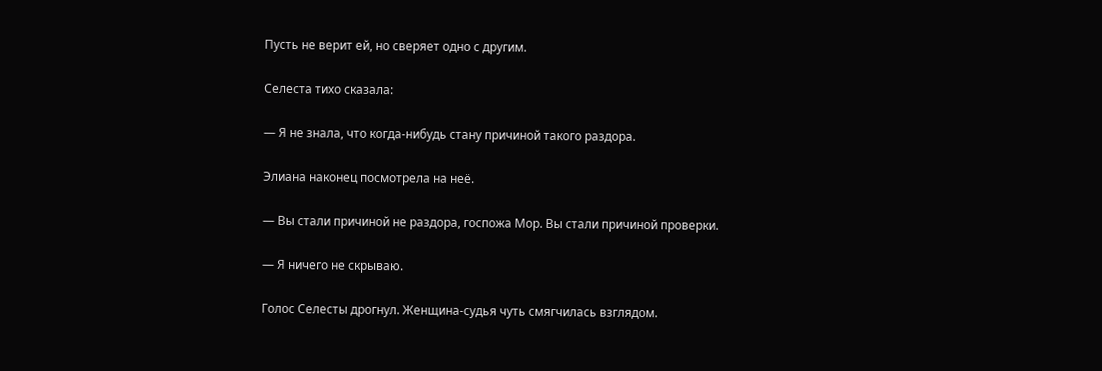Пусть не верит ей, но сверяет одно с другим.

Селеста тихо сказала:

— Я не знала, что когда-нибудь стану причиной такого раздора.

Элиана наконец посмотрела на неё.

— Вы стали причиной не раздора, госпожа Мор. Вы стали причиной проверки.

— Я ничего не скрываю.

Голос Селесты дрогнул. Женщина-судья чуть смягчилась взглядом.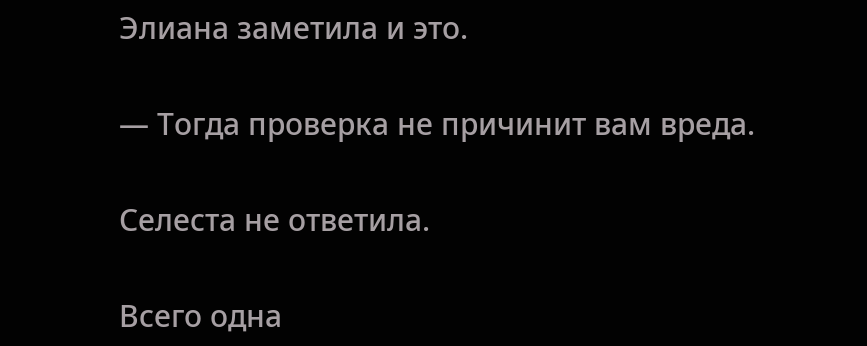Элиана заметила и это.

— Тогда проверка не причинит вам вреда.

Селеста не ответила.

Всего одна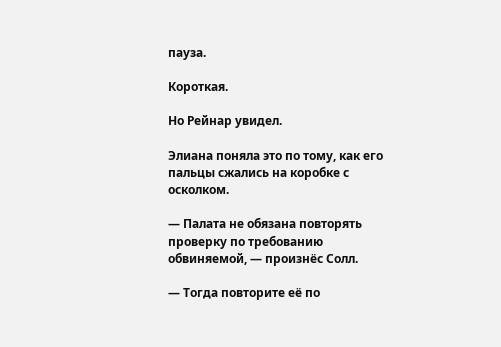пауза.

Короткая.

Но Рейнар увидел.

Элиана поняла это по тому, как его пальцы сжались на коробке с осколком.

— Палата не обязана повторять проверку по требованию обвиняемой, — произнёс Солл.

— Тогда повторите её по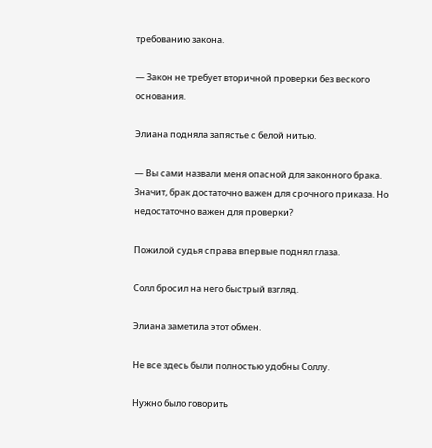требованию закона.

— Закон не требует вторичной проверки без веского основания.

Элиана подняла запястье с белой нитью.

— Вы сами назвали меня опасной для законного брака. Значит, брак достаточно важен для срочного приказа. Но недостаточно важен для проверки?

Пожилой судья справа впервые поднял глаза.

Солл бросил на него быстрый взгляд.

Элиана заметила этот обмен.

Не все здесь были полностью удобны Соллу.

Нужно было говорить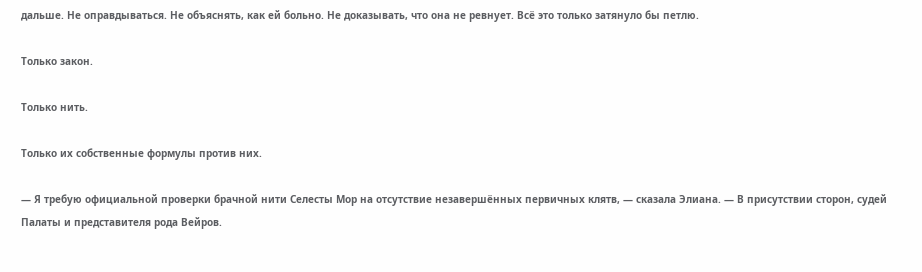дальше. Не оправдываться. Не объяснять, как ей больно. Не доказывать, что она не ревнует. Всё это только затянуло бы петлю.

Только закон.

Только нить.

Только их собственные формулы против них.

— Я требую официальной проверки брачной нити Селесты Мор на отсутствие незавершённых первичных клятв, — сказала Элиана. — В присутствии сторон, судей Палаты и представителя рода Вейров.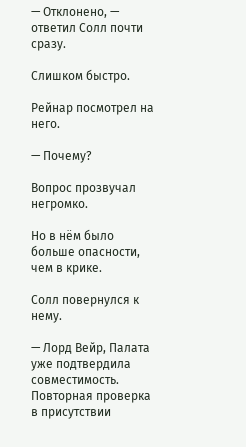— Отклонено, — ответил Солл почти сразу.

Слишком быстро.

Рейнар посмотрел на него.

— Почему?

Вопрос прозвучал негромко.

Но в нём было больше опасности, чем в крике.

Солл повернулся к нему.

— Лорд Вейр, Палата уже подтвердила совместимость. Повторная проверка в присутствии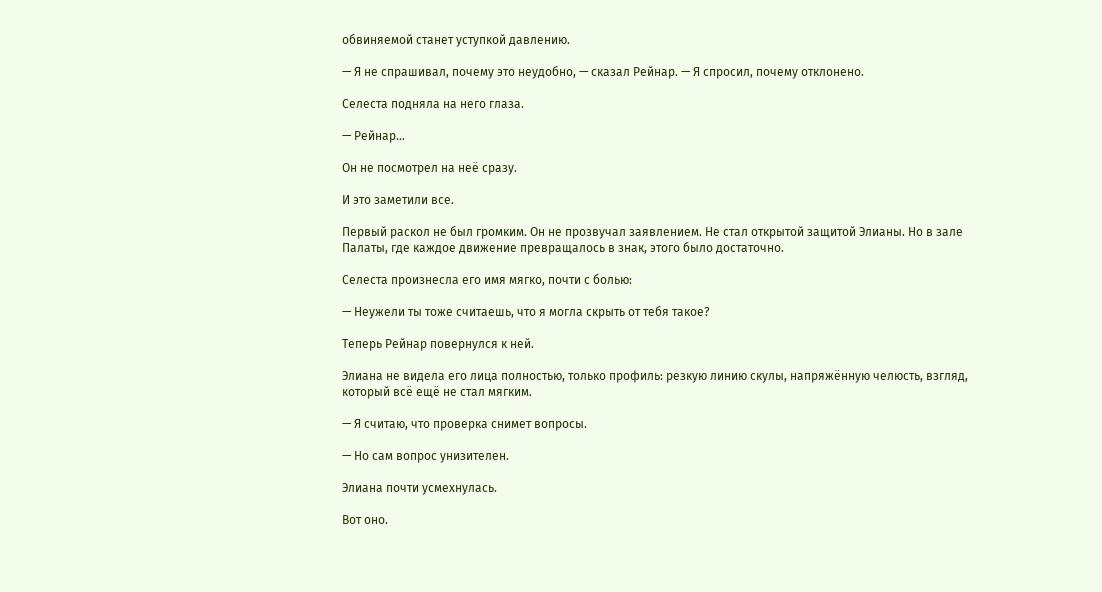обвиняемой станет уступкой давлению.

— Я не спрашивал, почему это неудобно, — сказал Рейнар. — Я спросил, почему отклонено.

Селеста подняла на него глаза.

— Рейнар…

Он не посмотрел на неё сразу.

И это заметили все.

Первый раскол не был громким. Он не прозвучал заявлением. Не стал открытой защитой Элианы. Но в зале Палаты, где каждое движение превращалось в знак, этого было достаточно.

Селеста произнесла его имя мягко, почти с болью:

— Неужели ты тоже считаешь, что я могла скрыть от тебя такое?

Теперь Рейнар повернулся к ней.

Элиана не видела его лица полностью, только профиль: резкую линию скулы, напряжённую челюсть, взгляд, который всё ещё не стал мягким.

— Я считаю, что проверка снимет вопросы.

— Но сам вопрос унизителен.

Элиана почти усмехнулась.

Вот оно.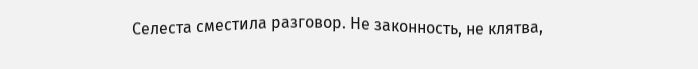Селеста сместила разговор. Не законность, не клятва,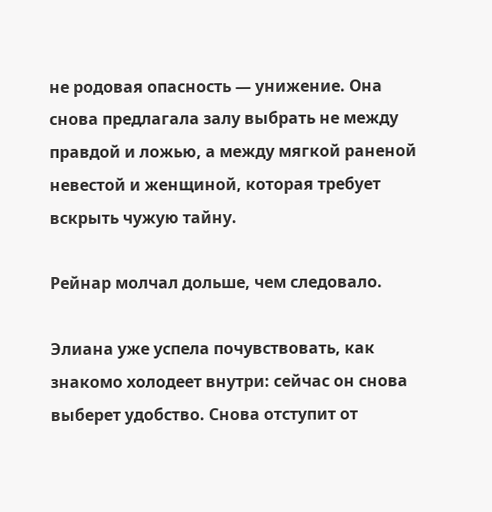не родовая опасность — унижение. Она снова предлагала залу выбрать не между правдой и ложью, а между мягкой раненой невестой и женщиной, которая требует вскрыть чужую тайну.

Рейнар молчал дольше, чем следовало.

Элиана уже успела почувствовать, как знакомо холодеет внутри: сейчас он снова выберет удобство. Снова отступит от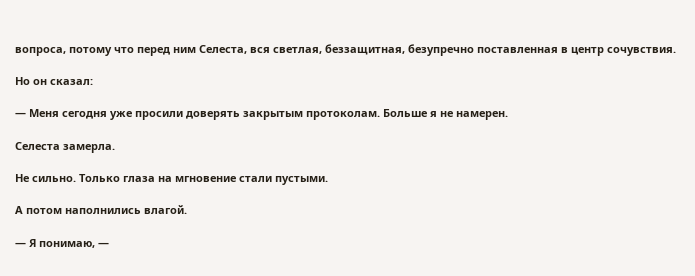вопроса, потому что перед ним Селеста, вся светлая, беззащитная, безупречно поставленная в центр сочувствия.

Но он сказал:

— Меня сегодня уже просили доверять закрытым протоколам. Больше я не намерен.

Селеста замерла.

Не сильно. Только глаза на мгновение стали пустыми.

А потом наполнились влагой.

— Я понимаю, —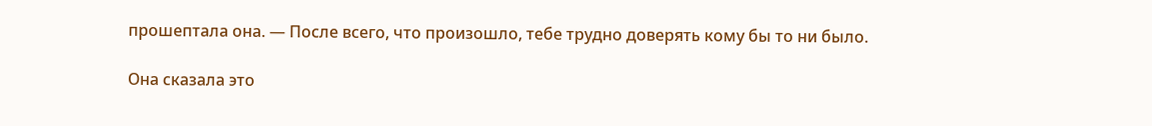прошептала она. — После всего, что произошло, тебе трудно доверять кому бы то ни было.

Она сказала это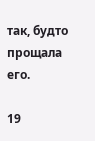так, будто прощала его.

19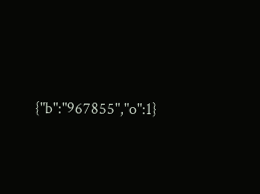{"b":"967855","o":1}